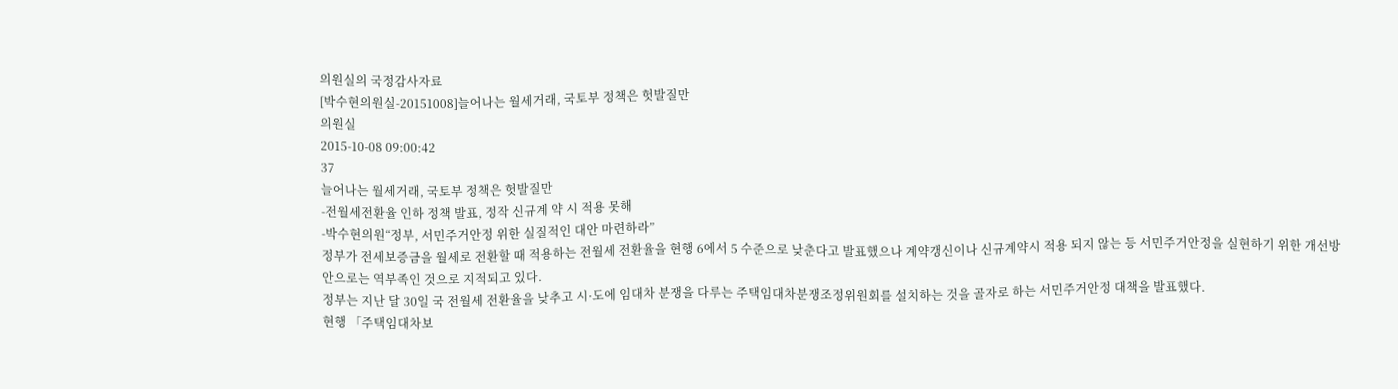의원실의 국정감사자료
[박수현의원실-20151008]늘어나는 월세거래, 국토부 정책은 헛발질만
의원실
2015-10-08 09:00:42
37
늘어나는 월세거래, 국토부 정책은 헛발질만
-전월세전환율 인하 정책 발표, 정작 신규계 약 시 적용 못해
-박수현의원“정부, 서민주거안정 위한 실질적인 대안 마련하라”
정부가 전세보증금을 월세로 전환할 때 적용하는 전월세 전환율을 현행 6에서 5 수준으로 낮춘다고 발표했으나 계약갱신이나 신규계약시 적용 되지 않는 등 서민주거안정을 실현하기 위한 개선방안으로는 역부족인 것으로 지적되고 있다.
정부는 지난 달 30일 국 전월세 전환율을 낮추고 시·도에 임대차 분쟁을 다루는 주택임대차분쟁조정위원회를 설치하는 것을 골자로 하는 서민주거안정 대책을 발표했다.
현행 「주택임대차보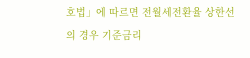호법」에 따르면 전월세전환율 상한선의 경우 기준금리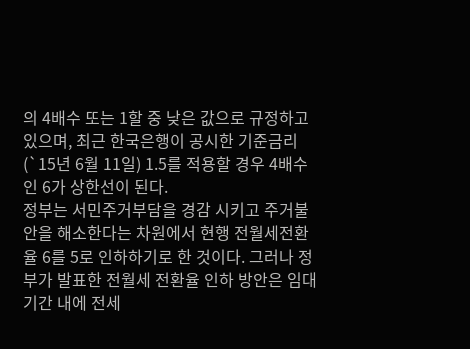의 4배수 또는 1할 중 낮은 값으로 규정하고 있으며, 최근 한국은행이 공시한 기준금리(`15년 6월 11일) 1.5를 적용할 경우 4배수인 6가 상한선이 된다.
정부는 서민주거부담을 경감 시키고 주거불안을 해소한다는 차원에서 현행 전월세전환율 6를 5로 인하하기로 한 것이다. 그러나 정부가 발표한 전월세 전환율 인하 방안은 임대기간 내에 전세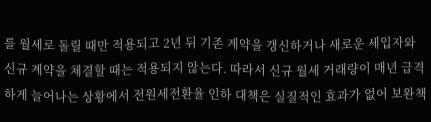를 월세로 돌릴 때만 적용되고 2년 뒤 기존 계약을 갱신하거나 새로운 세입자와 신규 계약을 체결할 때는 적용되지 않는다. 따라서 신규 월세 거래량이 매년 급격하게 늘어나는 상황에서 전원세전환율 인하 대책은 실질적인 효과가 없어 보완책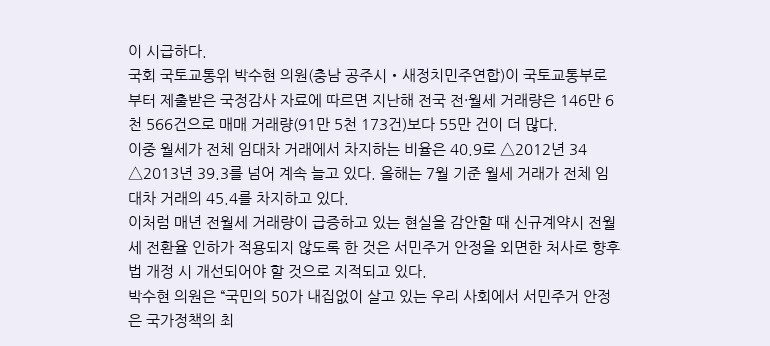이 시급하다.
국회 국토교통위 박수현 의원(충남 공주시‧새정치민주연합)이 국토교통부로부터 제출받은 국정감사 자료에 따르면 지난해 전국 전·월세 거래량은 146만 6천 566건으로 매매 거래량(91만 5천 173건)보다 55만 건이 더 많다.
이중 월세가 전체 임대차 거래에서 차지하는 비율은 40.9로 △2012년 34 △2013년 39.3를 넘어 계속 늘고 있다. 올해는 7월 기준 월세 거래가 전체 임대차 거래의 45.4를 차지하고 있다.
이처럼 매년 전월세 거래량이 급증하고 있는 현실을 감안할 때 신규계약시 전월세 전환율 인하가 적용되지 않도록 한 것은 서민주거 안정을 외면한 처사로 향후 법 개정 시 개선되어야 할 것으로 지적되고 있다.
박수현 의원은 “국민의 50가 내집없이 살고 있는 우리 사회에서 서민주거 안정은 국가정책의 최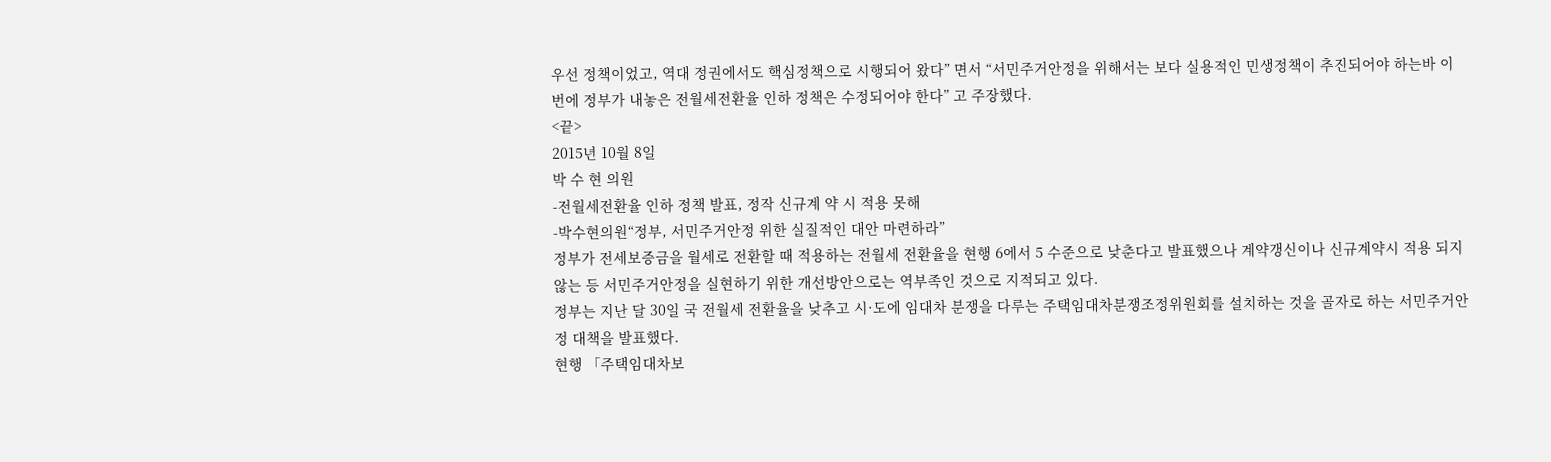우선 정책이었고, 역대 정권에서도 핵심정책으로 시행되어 왔다” 면서 “서민주거안정을 위해서는 보다 실용적인 민생정책이 추진되어야 하는바 이번에 정부가 내놓은 전월세전환율 인하 정책은 수정되어야 한다” 고 주장했다.
<끝>
2015년 10월 8일
박 수 현 의원
-전월세전환율 인하 정책 발표, 정작 신규계 약 시 적용 못해
-박수현의원“정부, 서민주거안정 위한 실질적인 대안 마련하라”
정부가 전세보증금을 월세로 전환할 때 적용하는 전월세 전환율을 현행 6에서 5 수준으로 낮춘다고 발표했으나 계약갱신이나 신규계약시 적용 되지 않는 등 서민주거안정을 실현하기 위한 개선방안으로는 역부족인 것으로 지적되고 있다.
정부는 지난 달 30일 국 전월세 전환율을 낮추고 시·도에 임대차 분쟁을 다루는 주택임대차분쟁조정위원회를 설치하는 것을 골자로 하는 서민주거안정 대책을 발표했다.
현행 「주택임대차보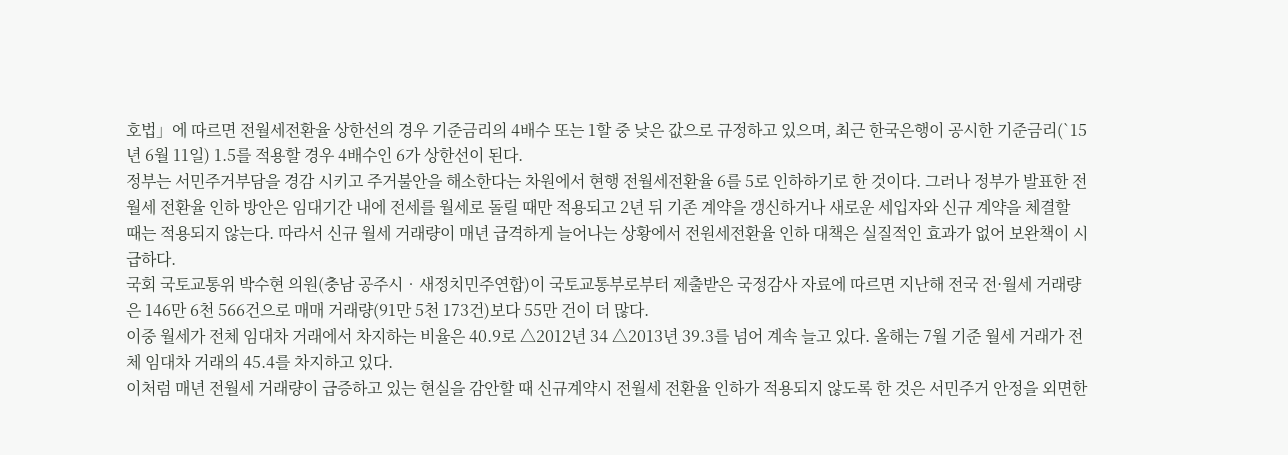호법」에 따르면 전월세전환율 상한선의 경우 기준금리의 4배수 또는 1할 중 낮은 값으로 규정하고 있으며, 최근 한국은행이 공시한 기준금리(`15년 6월 11일) 1.5를 적용할 경우 4배수인 6가 상한선이 된다.
정부는 서민주거부담을 경감 시키고 주거불안을 해소한다는 차원에서 현행 전월세전환율 6를 5로 인하하기로 한 것이다. 그러나 정부가 발표한 전월세 전환율 인하 방안은 임대기간 내에 전세를 월세로 돌릴 때만 적용되고 2년 뒤 기존 계약을 갱신하거나 새로운 세입자와 신규 계약을 체결할 때는 적용되지 않는다. 따라서 신규 월세 거래량이 매년 급격하게 늘어나는 상황에서 전원세전환율 인하 대책은 실질적인 효과가 없어 보완책이 시급하다.
국회 국토교통위 박수현 의원(충남 공주시‧새정치민주연합)이 국토교통부로부터 제출받은 국정감사 자료에 따르면 지난해 전국 전·월세 거래량은 146만 6천 566건으로 매매 거래량(91만 5천 173건)보다 55만 건이 더 많다.
이중 월세가 전체 임대차 거래에서 차지하는 비율은 40.9로 △2012년 34 △2013년 39.3를 넘어 계속 늘고 있다. 올해는 7월 기준 월세 거래가 전체 임대차 거래의 45.4를 차지하고 있다.
이처럼 매년 전월세 거래량이 급증하고 있는 현실을 감안할 때 신규계약시 전월세 전환율 인하가 적용되지 않도록 한 것은 서민주거 안정을 외면한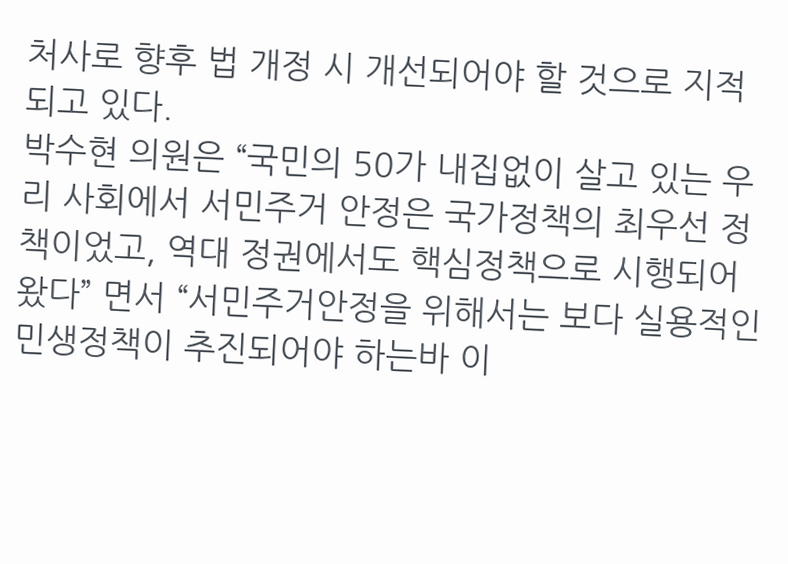처사로 향후 법 개정 시 개선되어야 할 것으로 지적되고 있다.
박수현 의원은 “국민의 50가 내집없이 살고 있는 우리 사회에서 서민주거 안정은 국가정책의 최우선 정책이었고, 역대 정권에서도 핵심정책으로 시행되어 왔다” 면서 “서민주거안정을 위해서는 보다 실용적인 민생정책이 추진되어야 하는바 이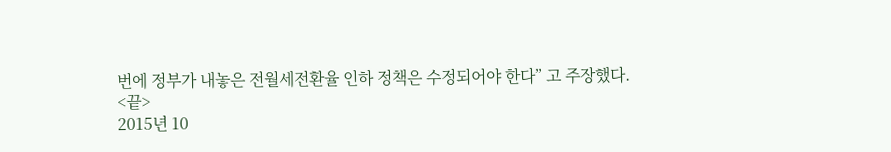번에 정부가 내놓은 전월세전환율 인하 정책은 수정되어야 한다” 고 주장했다.
<끝>
2015년 10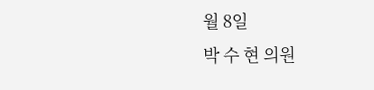월 8일
박 수 현 의원